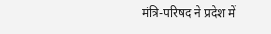मंत्रि-परिषद ने प्रदेश में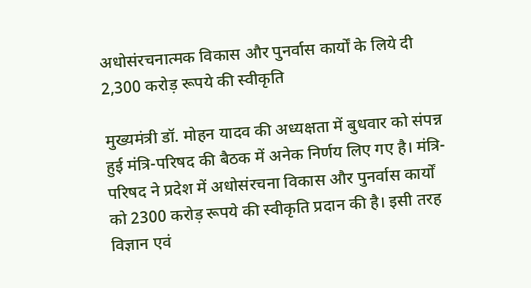अधोसंरचनात्मक विकास और पुनर्वास कार्यों के लिये दी 2,300 करोड़ रूपये की स्वीकृति

मुख्यमंत्री डॉ. मोहन यादव की अध्यक्षता में बुधवार को संपन्न हुई मंत्रि-परिषद की बैठक में अनेक निर्णय लिए गए है। मंत्रि-परिषद ने प्रदेश में अधोसंरचना विकास और पुनर्वास कार्यों को 2300 करोड़ रूपये की स्वीकृति प्रदान की है। इसी तरह विज्ञान एवं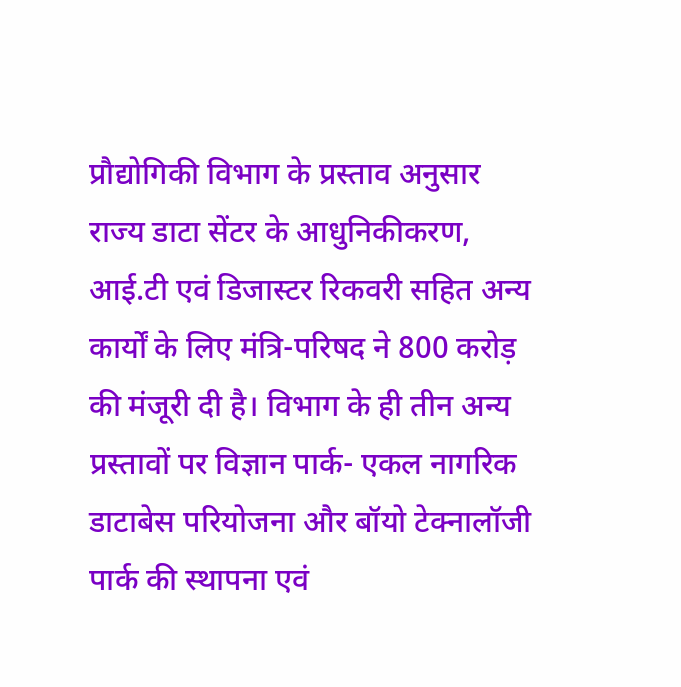प्रौद्योगिकी विभाग के प्रस्ताव अनुसार राज्य डाटा सेंटर के आधुनिकीकरण, आई.टी एवं डिजास्टर रिकवरी सहित अन्य कार्यों के लिए मंत्रि-परिषद ने 800 करोड़ की मंजूरी दी है। विभाग के ही तीन अन्य प्रस्तावों पर विज्ञान पार्क- एकल नागरिक डाटाबेस परियोजना और बॉयो टेक्नालॉजी पार्क की स्थापना एवं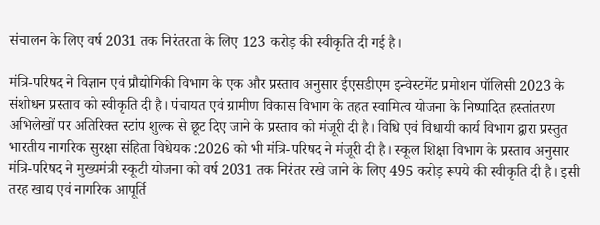संचालन के लिए वर्ष 2031 तक निरंतरता के लिए 123 करोड़ की स्वीकृति दी गई है।

मंत्रि-परिषद ने विज्ञान एवं प्रौद्योगिकी विभाग के एक और प्रस्ताव अनुसार ईएसडीएम इन्वेस्टमेंट प्रमोशन पॉलिसी 2023 के संशोधन प्रस्ताव को स्वीकृति दी है। पंचायत एवं ग्रामीण विकास विभाग के तहत स्वामित्व योजना के निष्पादित हस्तांतरण अभिलेखों पर अतिरिक्त स्टांप शुल्क से छूट दिए जाने के प्रस्ताव को मंजूरी दी है। विधि एवं विधायी कार्य विभाग द्वारा प्रस्तुत भारतीय नागरिक सुरक्षा संहिता विधेयक :2026 को भी मंत्रि-परिषद ने मंजूरी दी है। स्कूल शिक्षा विभाग के प्रस्ताव अनुसार मंत्रि-परिषद ने मुख्यमंत्री स्कूटी योजना को वर्ष 2031 तक निरंतर रखे जाने के लिए 495 करोड़ रूपये की स्वीकृति दी है। इसी तरह खाद्य एवं नागरिक आपूर्ति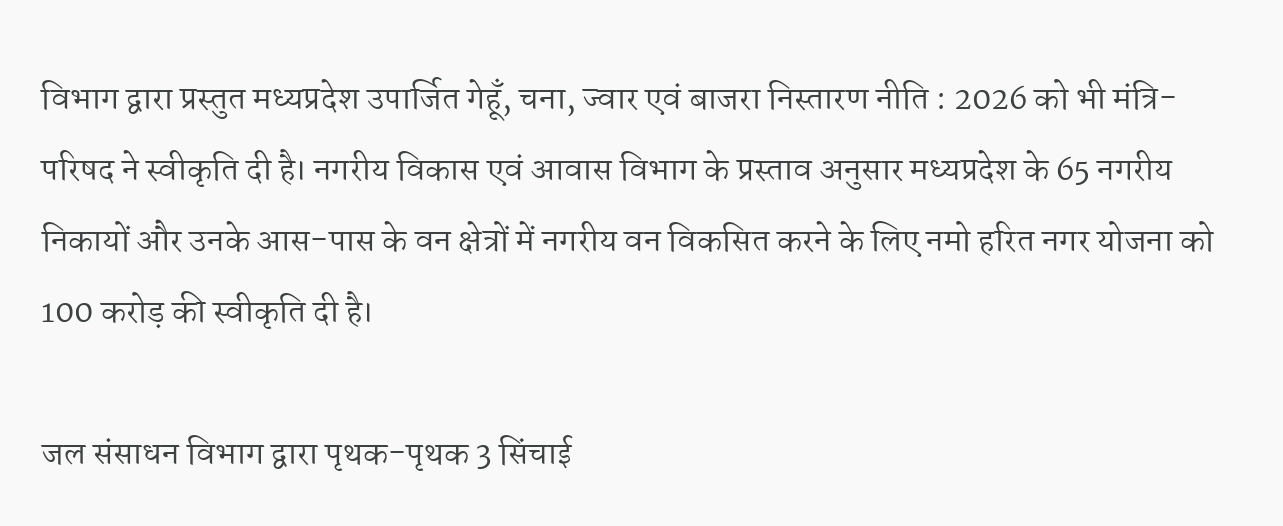विभाग द्वारा प्रस्तुत मध्यप्रदेश उपार्जित गेहूँ, चना, ज्वार एवं बाजरा निस्तारण नीति : 2026 को भी मंत्रि-परिषद ने स्वीकृति दी है। नगरीय विकास एवं आवास विभाग के प्रस्ताव अनुसार मध्यप्रदेश के 65 नगरीय निकायों और उनके आस-पास के वन क्षेत्रों में नगरीय वन विकसित करने के लिए नमो हरित नगर योजना को 100 करोड़ की स्वीकृति दी है।

जल संसाधन विभाग द्वारा पृथक-पृथक 3 सिंचाई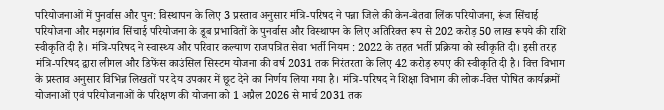परियोजनाओं में पुनर्वास और पुन: विस्थापन के लिए 3 प्रस्ताव अनुसार मंत्रि-परिषद ने पन्ना जिले की केन-बेतवा लिंक परियोजना, रूंज सिंचाई परियोजना और मझगांव सिंचाई परियोजना के डूब प्रभावितों के पुनर्वास और विस्थापन के लिए अतिरिक्त रूप से 202 करोड़ 50 लाख रूपये की राशि स्वीकृति दी है। मंत्रि-परिषद ने स्वास्थ्य और परिवार कल्याण राजपत्रित सेवा भर्ती नियम : 2022 के तहत भर्ती प्रक्रिया को स्वीकृति दी। इसी तरह मंत्रि-परिषद द्वारा लीगल और डिफेंस काउंसिल सिस्टम योजना की वर्ष 2031 तक निरंतरता के लिए 42 करोड़ रुपए की स्वीकृति दी है। वित्त विभाग के प्रस्ताव अनुसार विभिन्न लिखतों पर देय उपकार में छूट देने का निर्णय लिया गया है। मंत्रि-परिषद ने शिक्षा विभाग की लोक-वित्त पोषित कार्यक्रमों योजनाओं एवं परियोजनाओं के परिक्षण की योजना को 1 अप्रैल 2026 से मार्च 2031 तक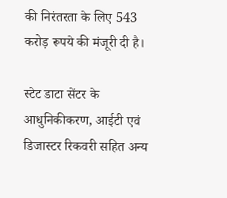की निरंतरता के लिए 543 करोड़ रूपये की मंजूरी दी है।

स्टेट डाटा सेंटर के आधुनिकीकरण, आईटी एवं डिजास्टर रिकवरी सहित अन्य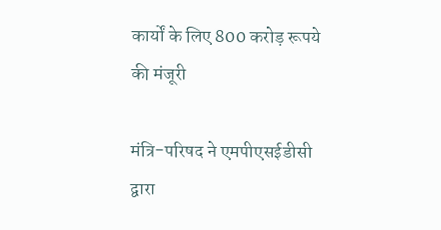कार्यों के लिए 800 करोड़ रूपये की मंजूरी

मंत्रि-परिषद ने एमपीएसईडीसी द्वारा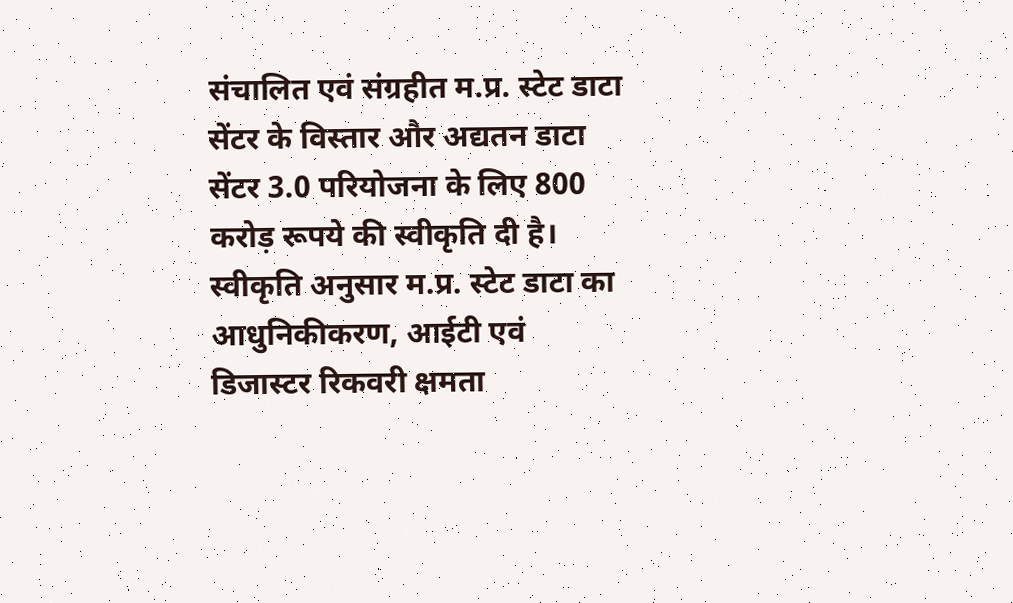संचालित एवं संग्रहीत म.प्र. स्टेट डाटा सेंटर के विस्तार और अद्यतन डाटा सेंटर 3.0 परियोजना के लिए 800 करोड़ रूपये की स्वीकृति दी है। स्वीकृति अनुसार म.प्र. स्टेट डाटा का आधुनिकीकरण, आईटी एवं डिजास्टर रिकवरी क्षमता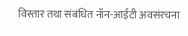विस्तार तथा संबंधित नॉन-आईटी अवसंरचना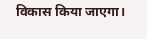विकास किया जाएगा।